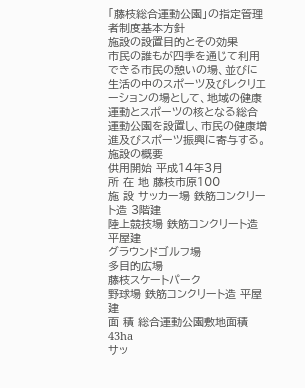「藤枝総合運動公園」の指定管理者制度基本方針
施設の設置目的とその効果
市民の誰もが四季を通じて利用できる市民の憩いの場、並びに生活の中のスポーツ及びレクリエーションの場として、地域の健康運動とスポーツの核となる総合運動公園を設置し、市民の健康増進及びスポーツ振興に寄与する。
施設の概要
供用開始 平成14年3月
所 在 地 藤枝市原100
施 設 サッカー場 鉄筋コンクリート造 3階建
陸上競技場 鉄筋コンクリート造 平屋建
グラウンドゴルフ場
多目的広場
藤枝スケートパーク
野球場 鉄筋コンクリート造 平屋建
面 積 総合運動公園敷地面積 43ha
サッ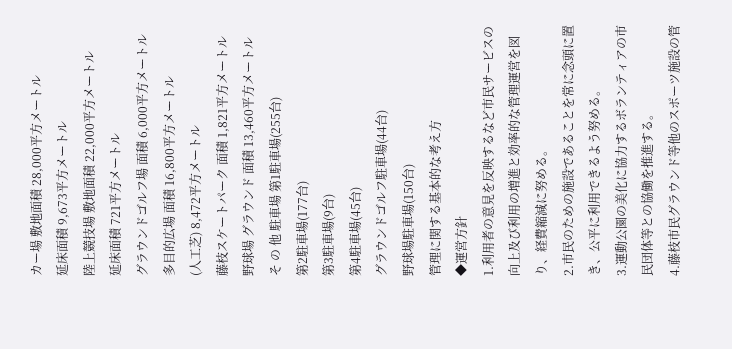カー場 敷地面積 28,000平方メートル
延床面積 9,673平方メートル
陸上競技場 敷地面積 22,000平方メートル
延床面積 721平方メートル
グラウンドゴルフ場 面積 6,000平方メートル
多目的広場 面積 16,800平方メートル
(人工芝) 8,472平方メートル
藤枝スケートパーク 面積 1,821平方メートル
野球場 グラウンド 面積 13,460平方メートル
そ の 他 駐車場 第1駐車場(255台)
第2駐車場(177台)
第3駐車場(9台)
第4駐車場(45台)
グラウンドゴルフ駐車場(44台)
野球場駐車場(150台)
管理に関する基本的な考え方
◆運営方針
1.利用者の意見を反映するなど市民サービスの向上及び利用の増進と効率的な管理運営を図り、経費縮減に努める。
2.市民のための施設であることを常に念頭に置き、公平に利用できるよう努める。
3.運動公園の美化に協力するボランティアの市民団体等との協働を推進する。
4.藤枝市民グラウンド等他のスポーツ施設の管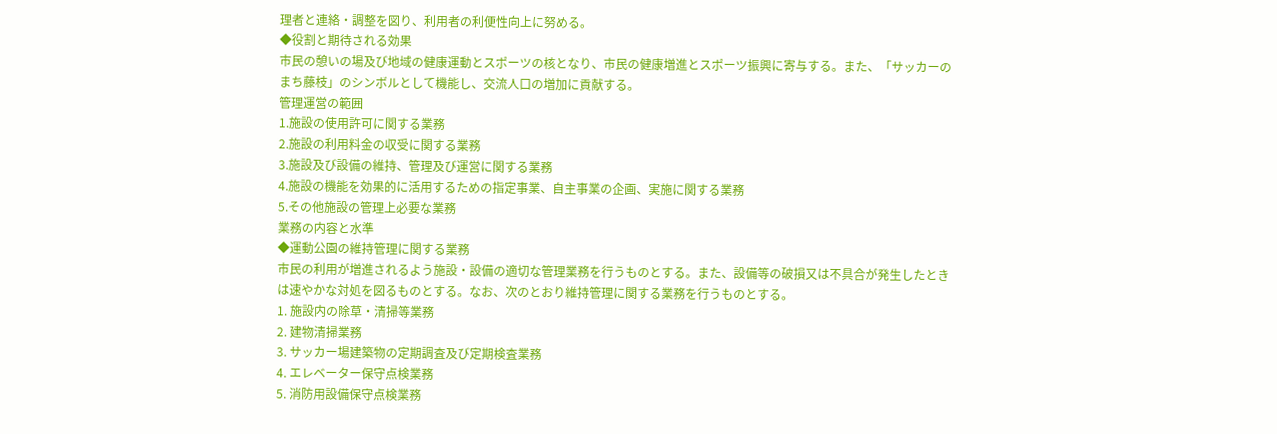理者と連絡・調整を図り、利用者の利便性向上に努める。
◆役割と期待される効果
市民の憩いの場及び地域の健康運動とスポーツの核となり、市民の健康増進とスポーツ振興に寄与する。また、「サッカーのまち藤枝」のシンボルとして機能し、交流人口の増加に貢献する。
管理運営の範囲
1.施設の使用許可に関する業務
2.施設の利用料金の収受に関する業務
3.施設及び設備の維持、管理及び運営に関する業務
4.施設の機能を効果的に活用するための指定事業、自主事業の企画、実施に関する業務
5.その他施設の管理上必要な業務
業務の内容と水準
◆運動公園の維持管理に関する業務
市民の利用が増進されるよう施設・設備の適切な管理業務を行うものとする。また、設備等の破損又は不具合が発生したときは速やかな対処を図るものとする。なお、次のとおり維持管理に関する業務を行うものとする。
1. 施設内の除草・清掃等業務
2. 建物清掃業務
3. サッカー場建築物の定期調査及び定期検査業務
4. エレベーター保守点検業務
5. 消防用設備保守点検業務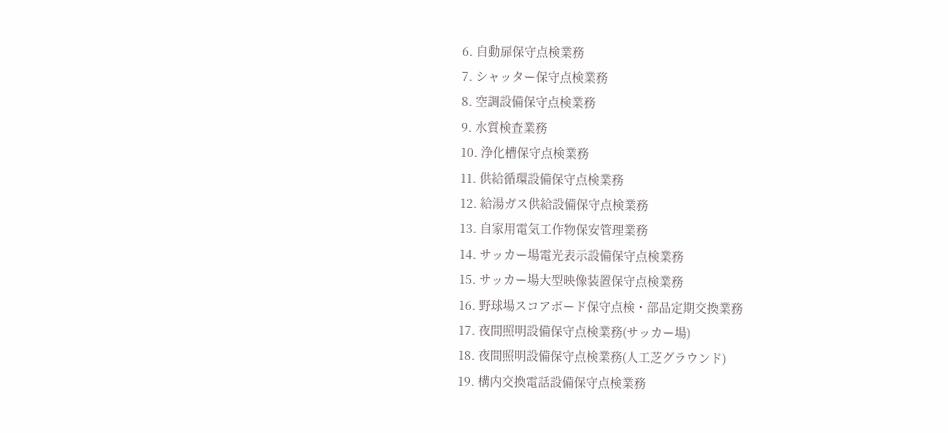6. 自動扉保守点検業務
7. シャッター保守点検業務
8. 空調設備保守点検業務
9. 水質検査業務
10. 浄化槽保守点検業務
11. 供給循環設備保守点検業務
12. 給湯ガス供給設備保守点検業務
13. 自家用電気工作物保安管理業務
14. サッカー場電光表示設備保守点検業務
15. サッカー場大型映像装置保守点検業務
16. 野球場スコアボード保守点検・部品定期交換業務
17. 夜間照明設備保守点検業務(サッカー場)
18. 夜間照明設備保守点検業務(人工芝グラウンド)
19. 構内交換電話設備保守点検業務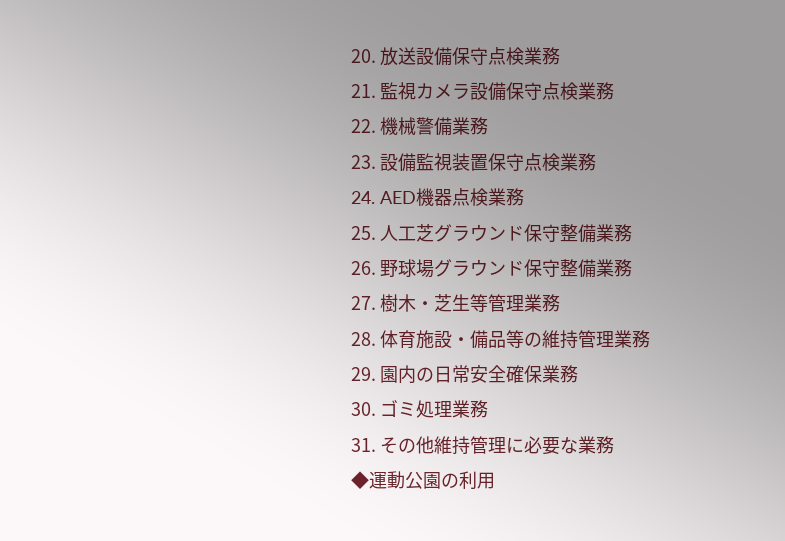20. 放送設備保守点検業務
21. 監視カメラ設備保守点検業務
22. 機械警備業務
23. 設備監視装置保守点検業務
24. AED機器点検業務
25. 人工芝グラウンド保守整備業務
26. 野球場グラウンド保守整備業務
27. 樹木・芝生等管理業務
28. 体育施設・備品等の維持管理業務
29. 園内の日常安全確保業務
30. ゴミ処理業務
31. その他維持管理に必要な業務
◆運動公園の利用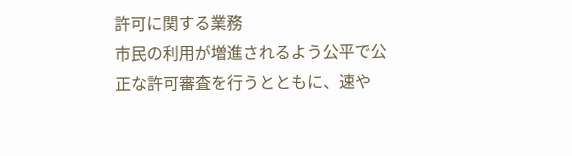許可に関する業務
市民の利用が増進されるよう公平で公正な許可審査を行うとともに、速や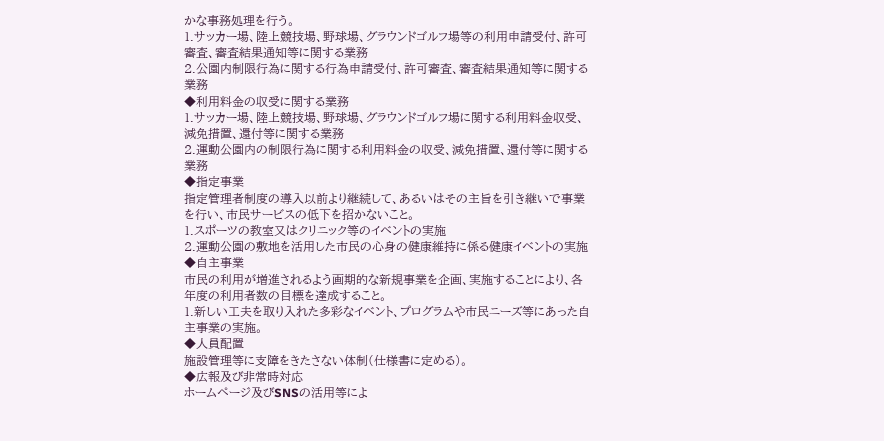かな事務処理を行う。
1.サッカー場、陸上競技場、野球場、グラウンドゴルフ場等の利用申請受付、許可審査、審査結果通知等に関する業務
2.公園内制限行為に関する行為申請受付、許可審査、審査結果通知等に関する業務
◆利用料金の収受に関する業務
1.サッカー場、陸上競技場、野球場、グラウンドゴルフ場に関する利用料金収受、減免措置、還付等に関する業務
2.運動公園内の制限行為に関する利用料金の収受、減免措置、還付等に関する業務
◆指定事業
指定管理者制度の導入以前より継続して、あるいはその主旨を引き継いで事業を行い、市民サービスの低下を招かないこと。
1.スポーツの教室又はクリニック等のイベントの実施
2.運動公園の敷地を活用した市民の心身の健康維持に係る健康イベントの実施
◆自主事業
市民の利用が増進されるよう画期的な新規事業を企画、実施することにより、各年度の利用者数の目標を達成すること。
1.新しい工夫を取り入れた多彩なイベント、プログラムや市民ニーズ等にあった自主事業の実施。
◆人員配置
施設管理等に支障をきたさない体制(仕様書に定める)。
◆広報及び非常時対応
ホームページ及びSNSの活用等によ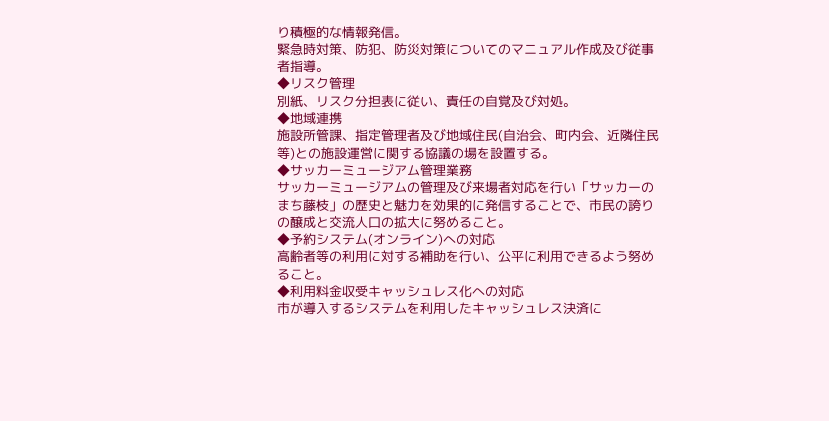り積極的な情報発信。
緊急時対策、防犯、防災対策についてのマニュアル作成及び従事者指導。
◆リスク管理
別紙、リスク分担表に従い、責任の自覚及び対処。
◆地域連携
施設所管課、指定管理者及び地域住民(自治会、町内会、近隣住民等)との施設運営に関する協議の場を設置する。
◆サッカーミュージアム管理業務
サッカーミュージアムの管理及び来場者対応を行い「サッカーのまち藤枝」の歴史と魅力を効果的に発信することで、市民の誇りの醸成と交流人口の拡大に努めること。
◆予約システム(オンライン)への対応
高齢者等の利用に対する補助を行い、公平に利用できるよう努めること。
◆利用料金収受キャッシュレス化への対応
市が導入するシステムを利用したキャッシュレス決済に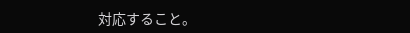対応すること。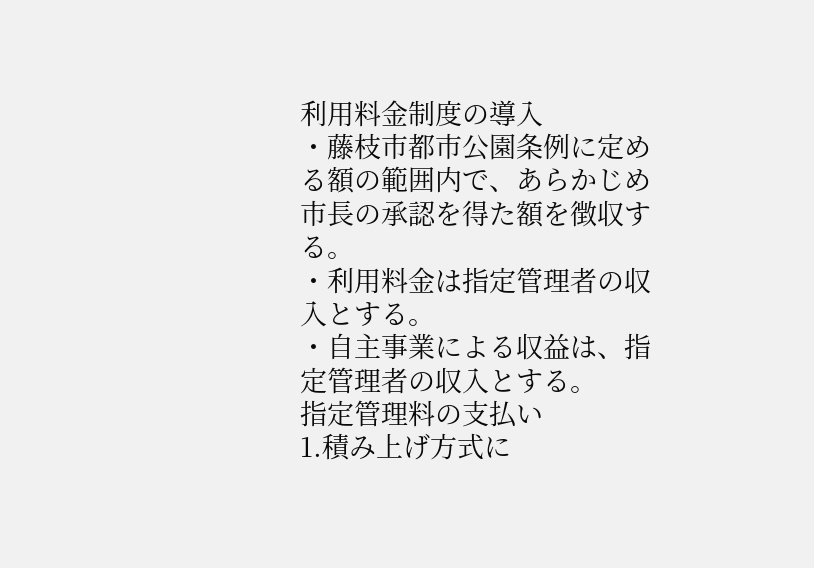利用料金制度の導入
・藤枝市都市公園条例に定める額の範囲内で、あらかじめ市長の承認を得た額を徴収する。
・利用料金は指定管理者の収入とする。
・自主事業による収益は、指定管理者の収入とする。
指定管理料の支払い
1.積み上げ方式に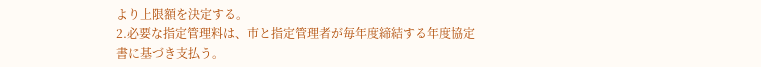より上限額を決定する。
2.必要な指定管理料は、市と指定管理者が毎年度締結する年度協定書に基づき支払う。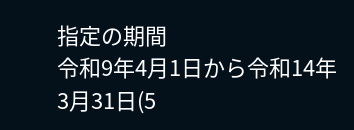指定の期間
令和9年4月1日から令和14年3月31日(5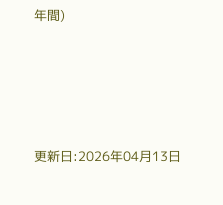年間)






更新日:2026年04月13日